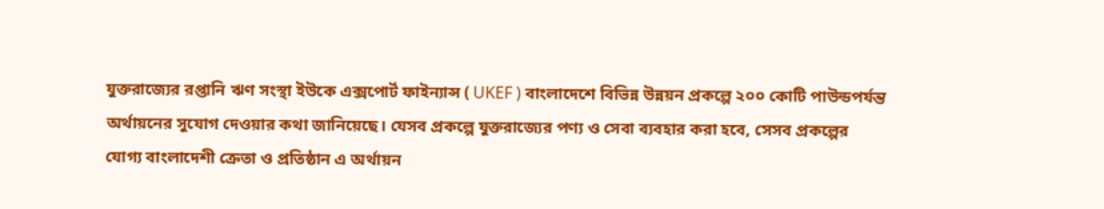যুক্তরাজ্যের রপ্তানি ঋণ সংস্থা ইউকে এক্সপোর্ট ফাইন্যান্স ( UKEF ) বাংলাদেশে বিভিন্ন উন্নয়ন প্রকল্পে ২০০ কোটি পাউন্ডপর্যন্ত অর্থায়নের সুযোগ দেওয়ার কথা জানিয়েছে। যেসব প্রকল্পে যুক্তরাজ্যের পণ্য ও সেবা ব্যবহার করা হবে, সেসব প্রকল্পের যোগ্য বাংলাদেশী ক্রেতা ও প্রতিষ্ঠান এ অর্থায়ন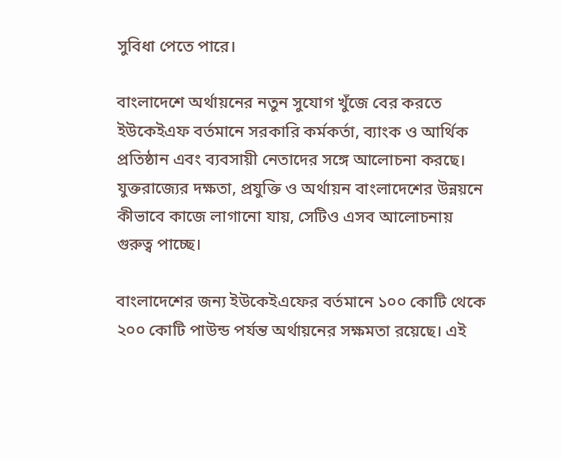সুবিধা পেতে পারে।

বাংলাদেশে অর্থায়নের নতুন সুযোগ খুঁজে বের করতে ইউকেইএফ বর্তমানে সরকারি কর্মকর্তা, ব্যাংক ও আর্থিক প্রতিষ্ঠান এবং ব্যবসায়ী নেতাদের সঙ্গে আলোচনা করছে। যুক্তরাজ্যের দক্ষতা, প্রযুক্তি ও অর্থায়ন বাংলাদেশের উন্নয়নে কীভাবে কাজে লাগানো যায়, সেটিও এসব আলোচনায় গুরুত্ব পাচ্ছে।

বাংলাদেশের জন্য ইউকেইএফের বর্তমানে ১০০ কোটি থেকে ২০০ কোটি পাউন্ড পর্যন্ত অর্থায়নের সক্ষমতা রয়েছে। এই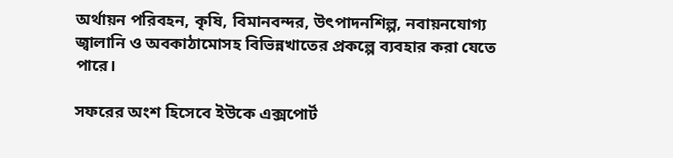অর্থায়ন পরিবহন, কৃষি, বিমানবন্দর, উৎপাদনশিল্প, নবায়নযোগ্য জ্বালানি ও অবকাঠামোসহ বিভিন্নখাতের প্রকল্পে ব্যবহার করা যেতে পারে।

সফরের অংশ হিসেবে ইউকে এক্সপোর্ট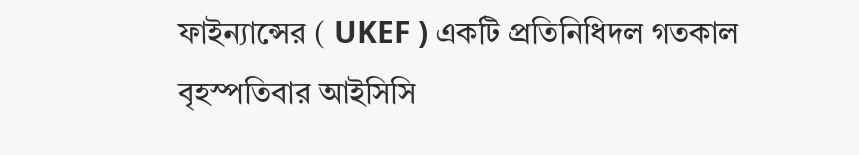ফাইন্যান্সের ( UKEF ) একটি প্রতিনিধিদল গতকাল বৃহস্পতিবার আইসিসি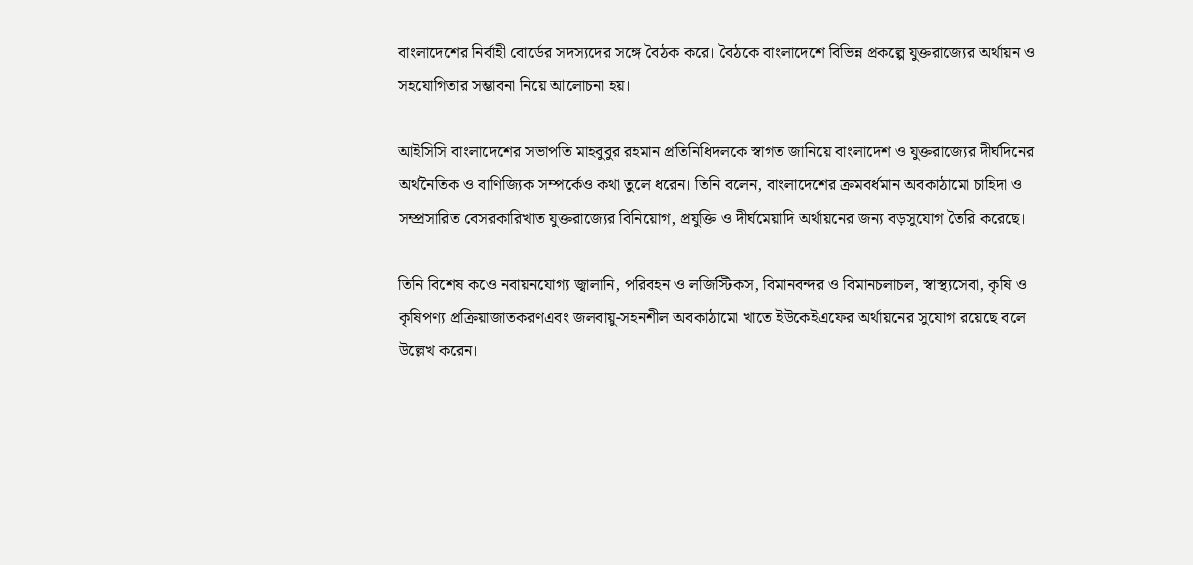বাংলাদেশের নির্বাহী বোর্ডের সদস্যদের সঙ্গে বৈঠক করে। বৈঠকে বাংলাদেশে বিভিন্ন প্রকল্পে যুক্তরাজ্যের অর্থায়ন ও সহযোগিতার সম্ভাবনা নিয়ে আলোচনা হয়।

আইসিসি বাংলাদেশের সভাপতি মাহবুবুর রহমান প্রতিনিধিদলকে স্বাগত জানিয়ে বাংলাদেশ ও যুক্তরাজ্যের দীর্ঘদিনের অর্থনৈতিক ও বাণিজ্যিক সম্পর্কেও কথা তুলে ধরেন। তিনি বলেন, বাংলাদেশের ক্রমবর্ধমান অবকাঠামো চাহিদা ও সম্প্রসারিত বেসরকারিখাত যুক্তরাজ্যের বিনিয়োগ, প্রযুক্তি ও দীর্ঘমেয়াদি অর্থায়নের জন্য বড়সুযোগ তৈরি করেছে।

তিনি বিশেষ কওে নবায়নযোগ্য জ্বালানি, পরিবহন ও লজিস্টিকস, বিমানবন্দর ও বিমানচলাচল, স্বাস্থ্যসেবা, কৃষি ও কৃষিপণ্য প্রক্রিয়াজাতকরণএবং জলবায়ু-সহনশীল অবকাঠামো খাতে ইউকেইএফের অর্থায়নের সুযোগ রয়েছে বলে উল্লেখ করেন।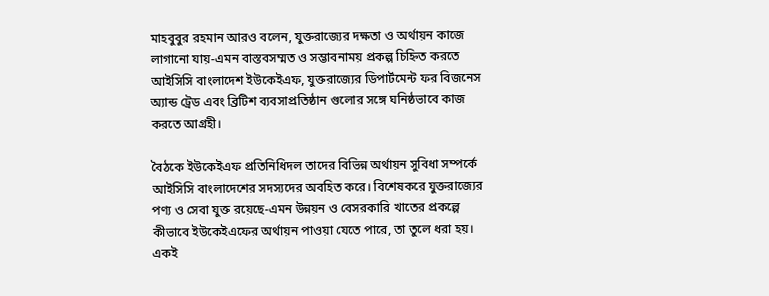মাহবুবুর রহমান আরও বলেন, যুক্তরাজ্যের দক্ষতা ও অর্থায়ন কাজে লাগানো যায়-এমন বাস্তবসম্মত ও সম্ভাবনাময় প্রকল্প চিহ্নিত করতে আইসিসি বাংলাদেশ ইউকেইএফ, যুক্তরাজ্যের ডিপার্টমেন্ট ফর বিজনেস অ্যান্ড ট্রেড এবং ব্রিটিশ ব্যবসাপ্রতিষ্ঠান গুলোর সঙ্গে ঘনিষ্ঠভাবে কাজ করতে আগ্রহী।

বৈঠকে ইউকেইএফ প্রতিনিধিদল তাদের বিভিন্ন অর্থায়ন সুবিধা সম্পর্কে আইসিসি বাংলাদেশের সদস্যদের অবহিত করে। বিশেষকরে যুক্তরাজ্যের পণ্য ও সেবা যুক্ত রয়েছে-এমন উন্নয়ন ও বেসরকারি খাতের প্রকল্পে কীভাবে ইউকেইএফের অর্থায়ন পাওয়া যেতে পারে, তা তুলে ধরা হয়। একই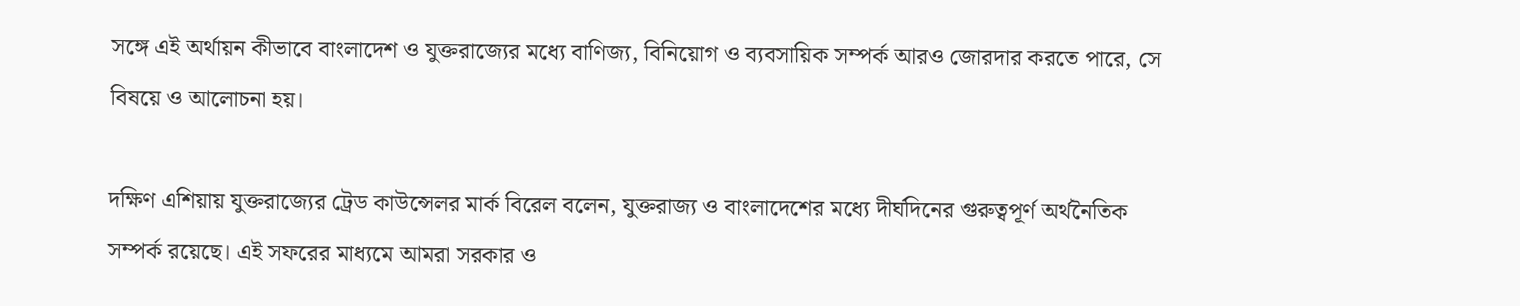সঙ্গে এই অর্থায়ন কীভাবে বাংলাদেশ ও যুক্তরাজ্যের মধ্যে বাণিজ্য, বিনিয়োগ ও ব্যবসায়িক সম্পর্ক আরও জোরদার করতে পারে, সে বিষয়ে ও আলোচনা হয়।

দক্ষিণ এশিয়ায় যুক্তরাজ্যের ট্রেড কাউন্সেলর মার্ক বিরেল বলেন, যুক্তরাজ্য ও বাংলাদেশের মধ্যে দীর্ঘদিনের গুরুত্বপূর্ণ অর্থনৈতিক সম্পর্ক রয়েছে। এই সফরের মাধ্যমে আমরা সরকার ও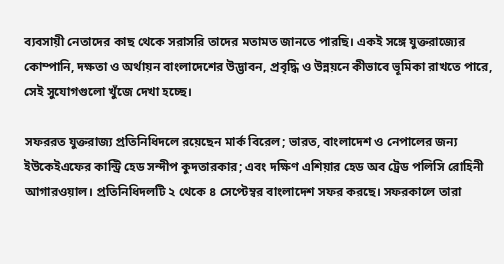ব্যবসায়ী নেতাদের কাছ থেকে সরাসরি তাদের মতামত জানতে পারছি। একই সঙ্গে যুক্তরাজ্যের কোম্পানি, দক্ষতা ও অর্থায়ন বাংলাদেশের উদ্ভাবন, প্রবৃদ্ধি ও উন্নয়নে কীভাবে ভূমিকা রাখতে পারে, সেই সুযোগগুলো খুঁজে দেখা হচ্ছে।

সফররত যুক্তরাজ্য প্রতিনিধিদলে রয়েছেন মার্ক বিরেল; ভারত, বাংলাদেশ ও নেপালের জন্য ইউকেইএফের কান্ট্রি হেড সন্দীপ কুদতারকার; এবং দক্ষিণ এশিয়ার হেড অব ট্রেড পলিসি রোহিনী আগারওয়াল। প্রতিনিধিদলটি ২ থেকে ৪ সেপ্টেম্বর বাংলাদেশ সফর করছে। সফরকালে তারা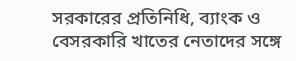সরকারের প্রতিনিধি, ব্যাংক ও বেসরকারি খাতের নেতাদের সঙ্গে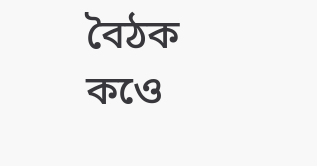বৈঠক কওে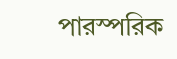পারস্পরিক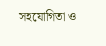সহযোগিতা ও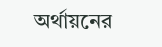অর্থায়নের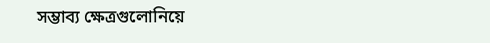সম্ভাব্য ক্ষেত্রগুলোনিয়ে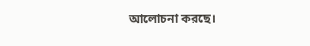আলোচনা করছে।